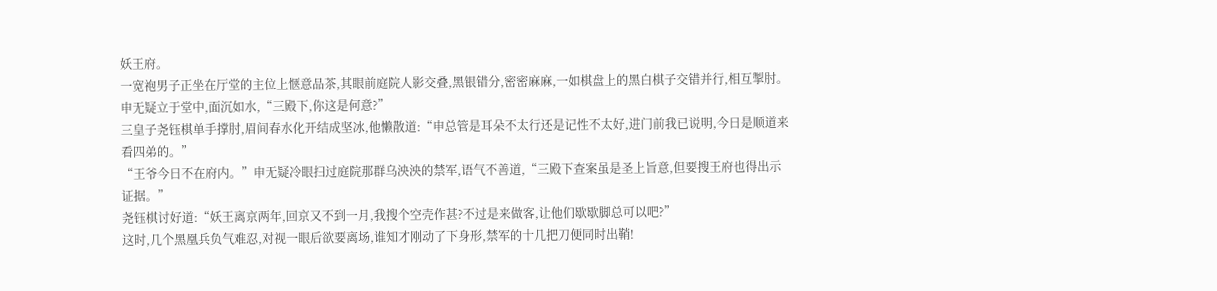妖王府。
一宽袍男子正坐在厅堂的主位上惬意品茶,其眼前庭院人影交叠,黑银错分,密密麻麻,一如棋盘上的黑白棋子交错并行,相互掣肘。
申无疑立于堂中,面沉如水,“三殿下,你这是何意?”
三皇子尧钰棋单手撑肘,眉间春水化开结成坚冰,他懒散道:“申总管是耳朵不太行还是记性不太好,进门前我已说明,今日是顺道来看四弟的。”
“王爷今日不在府内。”申无疑冷眼扫过庭院那群乌泱泱的禁军,语气不善道,“三殿下查案虽是圣上旨意,但要搜王府也得出示证据。”
尧钰棋讨好道:“妖王离京两年,回京又不到一月,我搜个空壳作甚?不过是来做客,让他们歇歇脚总可以吧?”
这时,几个黑凰兵负气难忍,对视一眼后欲要离场,谁知才刚动了下身形,禁军的十几把刀便同时出鞘!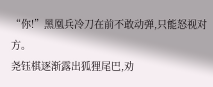“你!”黑凰兵冷刀在前不敢动弹,只能怒视对方。
尧钰棋逐渐露出狐狸尾巴,劝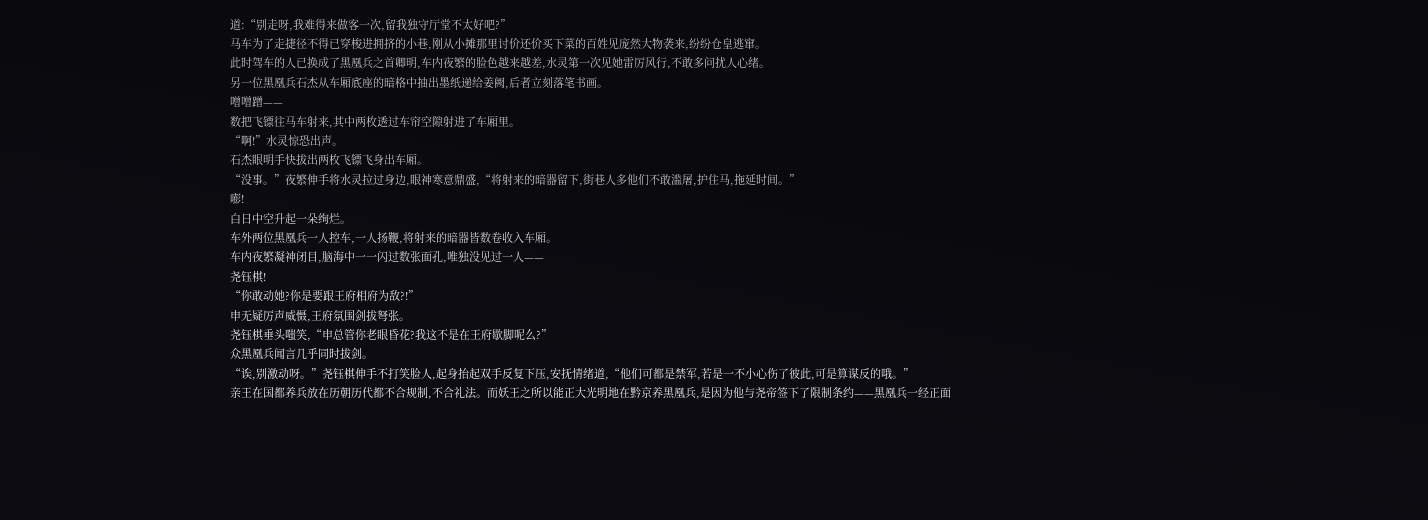道:“别走呀,我难得来做客一次,留我独守厅堂不太好吧?”
马车为了走捷径不得已穿梭进拥挤的小巷,刚从小摊那里讨价还价买下菜的百姓见庞然大物袭来,纷纷仓皇逃窜。
此时驾车的人已换成了黑凰兵之首卿明,车内夜繁的脸色越来越差,水灵第一次见她雷厉风行,不敢多问扰人心绪。
另一位黑凰兵石杰从车厢底座的暗格中抽出墨纸递给姜阙,后者立刻落笔书画。
噌噌蹭——
数把飞镖往马车射来,其中两枚透过车帘空隙射进了车厢里。
“啊!”水灵惊恐出声。
石杰眼明手快拔出两枚飞镖飞身出车厢。
“没事。”夜繁伸手将水灵拉过身边,眼神寒意鼎盛,“将射来的暗器留下,街巷人多他们不敢滥屠,护住马,拖延时间。”
嘭!
白日中空升起一朵绚烂。
车外两位黑凰兵一人控车,一人扬鞭,将射来的暗器皆数卷收入车厢。
车内夜繁凝神闭目,脑海中一一闪过数张面孔,唯独没见过一人——
尧钰棋!
“你敢动她?你是要跟王府相府为敌?!”
申无疑厉声威慑,王府氛围剑拔弩张。
尧钰棋垂头嗤笑,“申总管你老眼昏花?我这不是在王府歇脚呢么?”
众黑凰兵闻言几乎同时拔剑。
“诶,别激动呀。”尧钰棋伸手不打笑脸人,起身抬起双手反复下压,安抚情绪道,“他们可都是禁军,若是一不小心伤了彼此,可是算谋反的哦。”
亲王在国都养兵放在历朝历代都不合规制,不合礼法。而妖王之所以能正大光明地在黔京养黑凰兵,是因为他与尧帝签下了限制条约——黑凰兵一经正面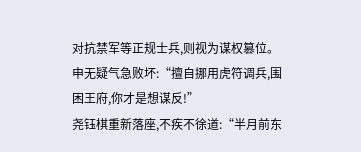对抗禁军等正规士兵,则视为谋权篡位。
申无疑气急败坏:“擅自挪用虎符调兵,围困王府,你才是想谋反!”
尧钰棋重新落座,不疾不徐道:“半月前东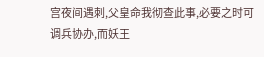宫夜间遇刺,父皇命我彻查此事,必要之时可调兵协办,而妖王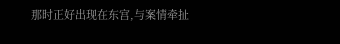那时正好出现在东宫,与案情牵扯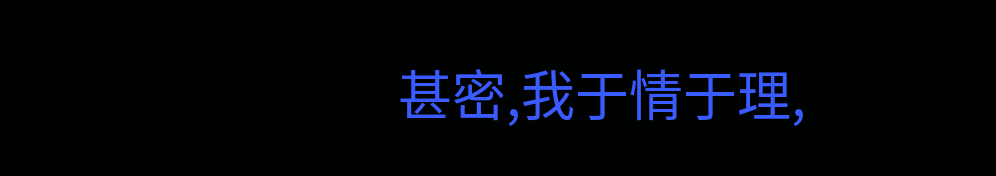甚密,我于情于理,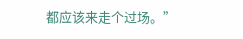都应该来走个过场。”